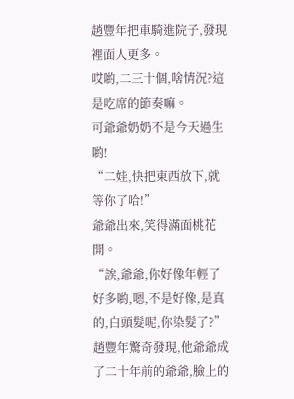趙豐年把車騎進院子,發現裡面人更多。
哎喲,二三十個,啥情況?這是吃席的節奏嘛。
可爺爺奶奶不是今天過生喲!
“二娃,快把東西放下,就等你了哈!”
爺爺出來,笑得滿面桃花開。
“誒,爺爺,你好像年輕了好多喲,嗯,不是好像,是真的,白頭髮呢,你染髮了?”
趙豐年驚奇發現,他爺爺成了二十年前的爺爺,臉上的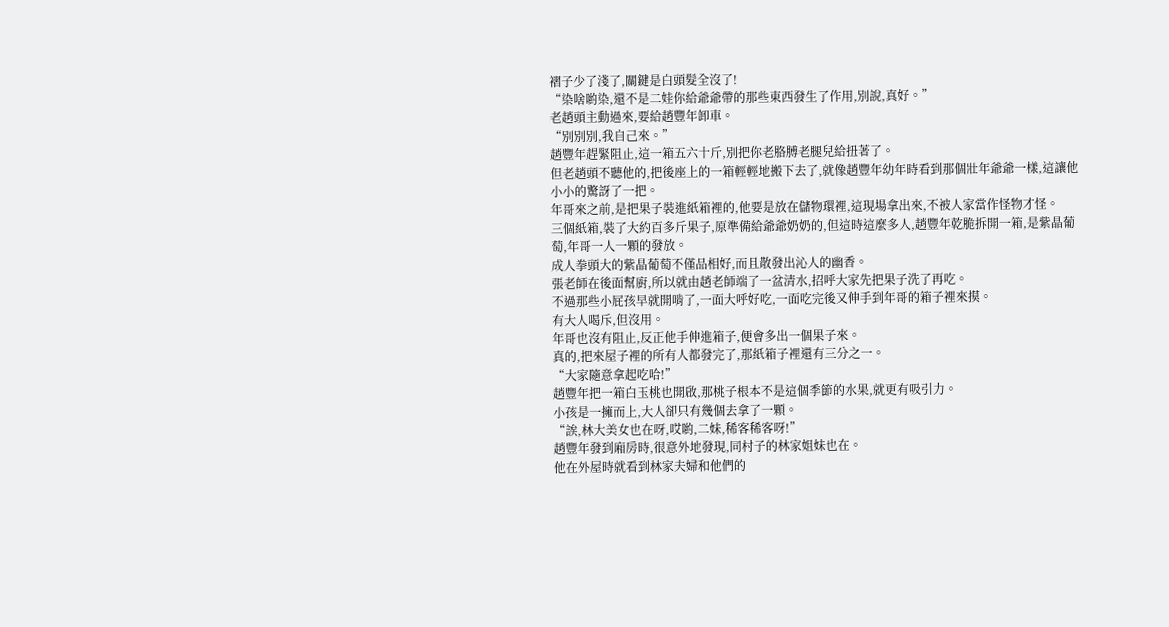褶子少了淺了,關鍵是白頭髮全沒了!
“染啥喲染,還不是二娃你給爺爺帶的那些東西發生了作用,別說,真好。”
老趙頭主動過來,要給趙豐年卸車。
“別別別,我自己來。”
趙豐年趕緊阻止,這一箱五六十斤,別把你老胳膊老腿兒給扭著了。
但老趙頭不聽他的,把後座上的一箱輕輕地搬下去了,就像趙豐年幼年時看到那個壯年爺爺一樣,這讓他小小的驚訝了一把。
年哥來之前,是把果子裝進紙箱裡的,他要是放在儲物環裡,這現場拿出來,不被人家當作怪物才怪。
三個紙箱,裝了大約百多斤果子,原準備給爺爺奶奶的,但這時這麼多人,趙豐年乾脆拆開一箱,是紫晶葡萄,年哥一人一顆的發放。
成人拳頭大的紫晶葡萄不僅品相好,而且散發出沁人的幽香。
張老師在後面幫廚,所以就由趙老師端了一盆清水,招呼大家先把果子洗了再吃。
不過那些小屁孩早就開啃了,一面大呼好吃,一面吃完後又伸手到年哥的箱子裡來摸。
有大人喝斥,但沒用。
年哥也沒有阻止,反正他手伸進箱子,便會多出一個果子來。
真的,把來屋子裡的所有人都發完了,那紙箱子裡還有三分之一。
“大家隨意拿起吃哈!”
趙豐年把一箱白玉桃也開啟,那桃子根本不是這個季節的水果,就更有吸引力。
小孩是一擁而上,大人卻只有幾個去拿了一顆。
“誒,林大美女也在呀,哎喲,二妹,稀客稀客呀!”
趙豐年發到廂房時,很意外地發現,同村子的林家姐妹也在。
他在外屋時就看到林家夫婦和他們的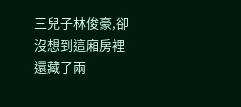三兒子林俊豪,卻沒想到這廂房裡還藏了兩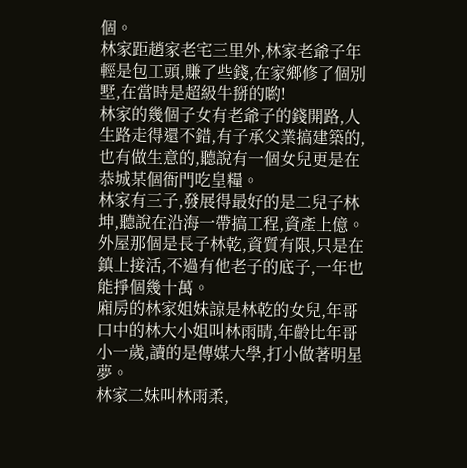個。
林家距趙家老宅三里外,林家老爺子年輕是包工頭,賺了些錢,在家鄉修了個別墅,在當時是超級牛掰的喲!
林家的幾個子女有老爺子的錢開路,人生路走得還不錯,有子承父業搞建築的,也有做生意的,聽說有一個女兒更是在恭城某個衙門吃皇糧。
林家有三子,發展得最好的是二兒子林坤,聽說在沿海一帶搞工程,資產上億。
外屋那個是長子林乾,資質有限,只是在鎮上接活,不過有他老子的底子,一年也能掙個幾十萬。
廂房的林家姐妹諒是林乾的女兒,年哥口中的林大小姐叫林雨晴,年齡比年哥小一歲,讀的是傳媒大學,打小做著明星夢。
林家二妹叫林雨柔,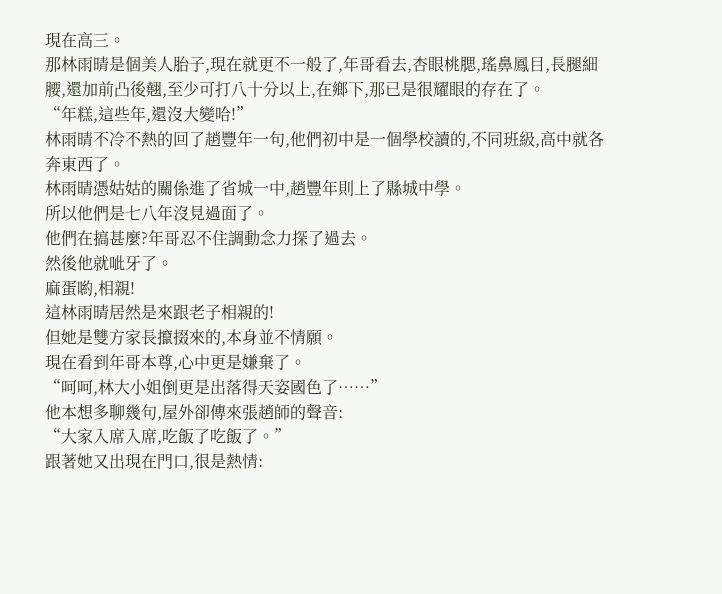現在高三。
那林雨晴是個美人胎子,現在就更不一般了,年哥看去,杏眼桃腮,瑤鼻鳳目,長腿細腰,還加前凸後翹,至少可打八十分以上,在鄉下,那已是很耀眼的存在了。
“年糕,這些年,還沒大變哈!”
林雨晴不冷不熱的回了趙豐年一句,他們初中是一個學校讀的,不同班級,高中就各奔東西了。
林雨晴憑姑姑的關係進了省城一中,趙豐年則上了縣城中學。
所以他們是七八年沒見過面了。
他們在搞甚麼?年哥忍不住調動念力探了過去。
然後他就呲牙了。
麻蛋喲,相親!
這林雨晴居然是來跟老子相親的!
但她是雙方家長攛掇來的,本身並不情願。
現在看到年哥本尊,心中更是嫌棄了。
“呵呵,林大小姐倒更是出落得天姿國色了……”
他本想多聊幾句,屋外卻傳來張趙師的聲音:
“大家入席入席,吃飯了吃飯了。”
跟著她又出現在門口,很是熱情: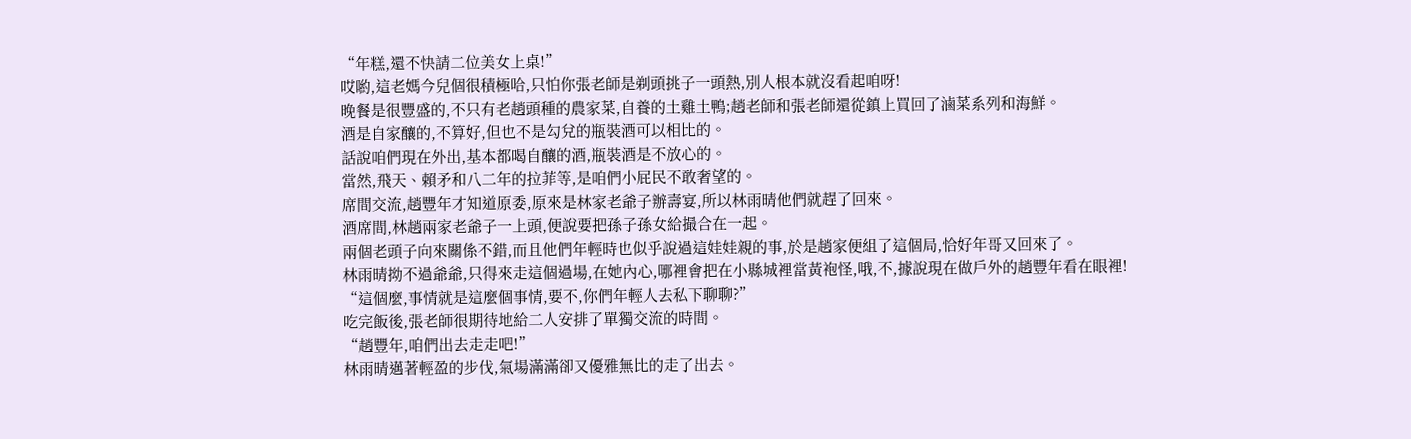“年糕,還不快請二位美女上桌!”
哎喲,這老媽今兒個很積極哈,只怕你張老師是剃頭挑子一頭熱,別人根本就沒看起咱呀!
晚餐是很豐盛的,不只有老趙頭種的農家菜,自養的土雞土鴨;趙老師和張老師還從鎮上買回了滷菜系列和海鮮。
酒是自家釀的,不算好,但也不是勾兌的瓶裝酒可以相比的。
話說咱們現在外出,基本都喝自釀的酒,瓶裝酒是不放心的。
當然,飛天、賴矛和八二年的拉菲等,是咱們小屁民不敢奢望的。
席間交流,趙豐年才知道原委,原來是林家老爺子辦壽宴,所以林雨晴他們就趕了回來。
酒席間,林趙兩家老爺子一上頭,便說要把孫子孫女給撮合在一起。
兩個老頭子向來關係不錯,而且他們年輕時也似乎說過這娃娃親的事,於是趙家便組了這個局,恰好年哥又回來了。
林雨晴拗不過爺爺,只得來走這個過場,在她內心,哪裡會把在小縣城裡當黃袍怪,哦,不,據說現在做戶外的趙豐年看在眼裡!
“這個麼,事情就是這麼個事情,要不,你們年輕人去私下聊聊?”
吃完飯後,張老師很期待地給二人安排了單獨交流的時間。
“趙豐年,咱們出去走走吧!”
林雨晴邁著輕盈的步伐,氣場滿滿卻又優雅無比的走了出去。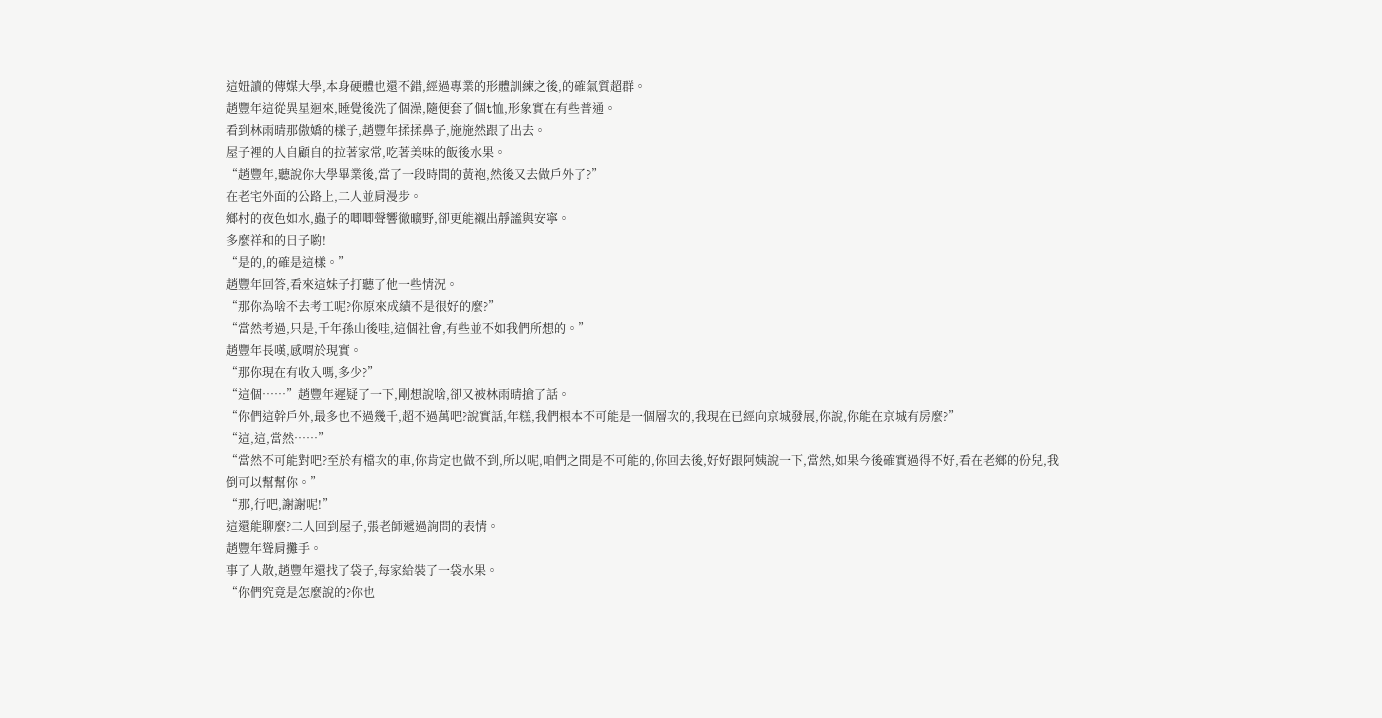這妞讀的傳媒大學,本身硬體也還不錯,經過專業的形體訓練之後,的確氣質超群。
趙豐年這從異星迴來,睡覺後洗了個澡,隨便套了個t恤,形象實在有些普通。
看到林雨晴那傲嬌的樣子,趙豐年揉揉鼻子,施施然跟了出去。
屋子裡的人自顧自的拉著家常,吃著美味的飯後水果。
“趙豐年,聽說你大學畢業後,當了一段時間的黃袍,然後又去做戶外了?”
在老宅外面的公路上,二人並肩漫步。
鄉村的夜色如水,蟲子的唧唧聲響徹曠野,卻更能襯出靜謐與安寧。
多麼祥和的日子喲!
“是的,的確是這樣。”
趙豐年回答,看來這妹子打聽了他一些情況。
“那你為啥不去考工呢?你原來成績不是很好的麼?”
“當然考過,只是,千年孫山後哇,這個社會,有些並不如我們所想的。”
趙豐年長嘆,感喟於現實。
“那你現在有收入嗎,多少?”
“這個……”趙豐年遲疑了一下,剛想說啥,卻又被林雨晴搶了話。
“你們這幹戶外,最多也不過幾千,超不過萬吧?說實話,年糕,我們根本不可能是一個層次的,我現在已經向京城發展,你說,你能在京城有房麼?”
“這,這,當然……”
“當然不可能對吧?至於有檔次的車,你肯定也做不到,所以呢,咱們之間是不可能的,你回去後,好好跟阿姨說一下,當然,如果今後確實過得不好,看在老鄉的份兒,我倒可以幫幫你。”
“那,行吧,謝謝呢!”
這還能聊麼?二人回到屋子,張老師遞過詢問的表情。
趙豐年聳肩攤手。
事了人散,趙豐年還找了袋子,每家給裝了一袋水果。
“你們究竟是怎麼說的?你也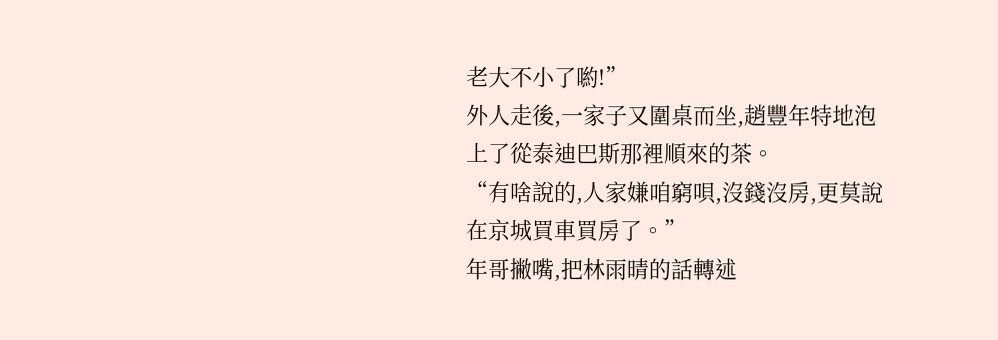老大不小了喲!”
外人走後,一家子又圍桌而坐,趙豐年特地泡上了從泰迪巴斯那裡順來的茶。
“有啥說的,人家嫌咱窮唄,沒錢沒房,更莫說在京城買車買房了。”
年哥撇嘴,把林雨晴的話轉述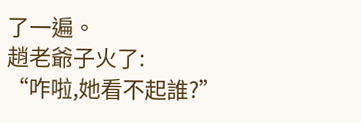了一遍。
趙老爺子火了:
“咋啦,她看不起誰?”